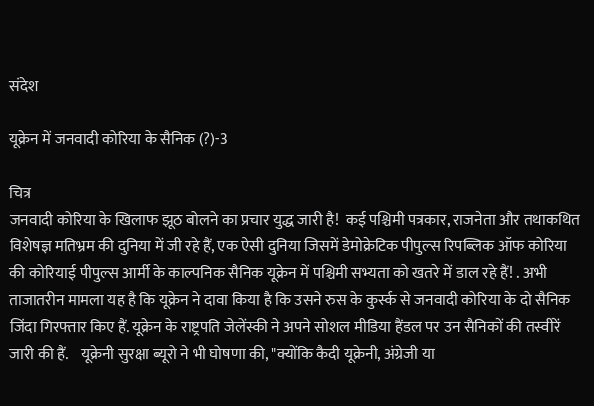संदेश

यूक्रेन में जनवादी कोरिया के सैनिक (?)-3

चित्र
जनवादी कोरिया के खिलाफ झूठ बोलने का प्रचार युद्ध जारी है!  कई पश्चिमी पत्रकार, राजनेता और तथाकथित विशेषज्ञ मतिभ्रम की दुनिया में जी रहे हैं, एक ऐसी दुनिया जिसमें डेमोक्रेटिक पीपुल्स रिपब्लिक ऑफ कोरिया की कोरियाई पीपुल्स आर्मी के काल्पनिक सैनिक यूक्रेन में पश्चिमी सभ्यता को खतरे में डाल रहे हैं! . अभी ताजातरीन मामला यह है कि यूक्रेन ने दावा किया है कि उसने रुस के कुर्स्क से जनवादी कोरिया के दो सैनिक जिंदा गिरफ्तार किए हैं. यूक्रेन के राष्ट्रपति जेलेंस्की ने अपने सोशल मीडिया हैंडल पर उन सैनिकों की तस्वीरें जारी की हैं.    यूक्रेनी सुरक्षा ब्यूरो ने भी घोषणा की, "क्योंकि कैदी यूक्रेनी, अंग्रेजी या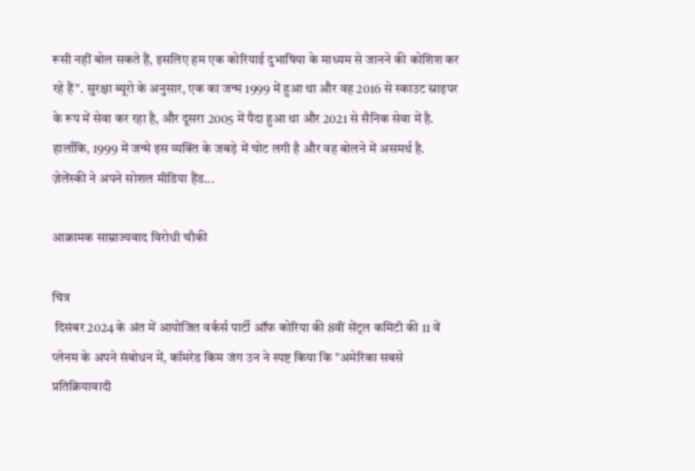रूसी नहीं बोल सकते हैं, इसलिए हम एक कोरियाई दुभाषिया के माध्यम से जानने की कोशिश कर रहे हैं". सुरक्षा ब्यूरो के अनुसार, एक का जन्म 1999 में हुआ था और वह 2016 से स्काउट स्नाइपर के रूप में सेवा कर रहा है, और दूसरा 2005 में पैदा हुआ था और 2021 से सैनिक सेवा में है. हालाँकि, 1999 में जन्मे इस व्यक्ति के जबड़े में चोट लगी है और वह बोलने में असमर्थ है. ज़ेलेंस्की ने अपने सोशल मीडिया हैंड...

आक्रामक साम्राज्यवाद विरोधी चौकी

चित्र
 दिसंबर 2024 के अंत में आयोजित वर्कर्स पार्टी ऑफ कोरिया की 8वीं सेंट्रल कमिटी की 11 वें प्लेनम के अपने संबोधन में, कॉमरेड किम जंग उन ने स्पष्ट किया कि "अमेरिका सबसे प्रतिक्रियावादी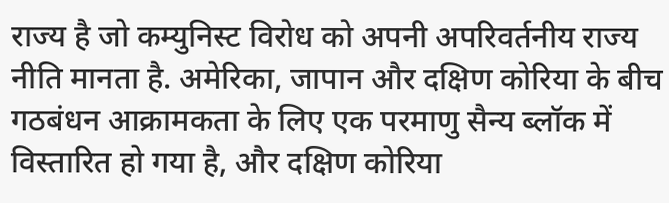राज्य है जो कम्युनिस्ट विरोध को अपनी अपरिवर्तनीय राज्य नीति मानता है. अमेरिका, जापान और दक्षिण कोरिया के बीच गठबंधन आक्रामकता के लिए एक परमाणु सैन्य ब्लॉक में विस्तारित हो गया है, और दक्षिण कोरिया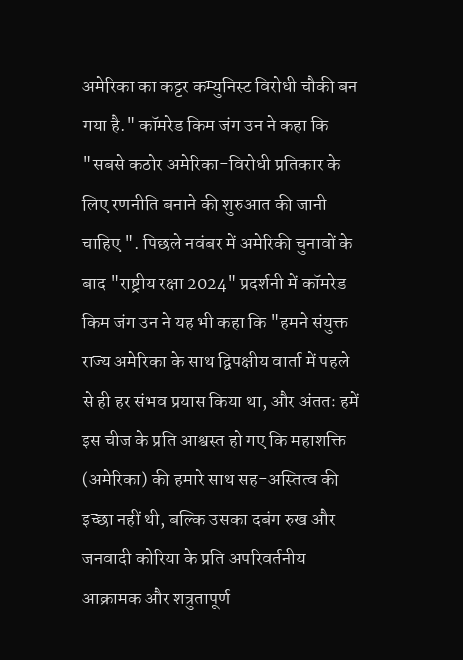अमेरिका का कट्टर कम्युनिस्ट विरोधी चौकी बन गया है." कॉमरेड किम जंग उन ने कहा कि "सबसे कठोर अमेरिका-विरोधी प्रतिकार के लिए रणनीति बनाने की शुरुआत की जानी चाहिए ". पिछले नवंबर में अमेरिकी चुनावों के बाद "राष्ट्रीय रक्षा 2024" प्रदर्शनी में कॉमरेड किम जंग उन ने यह भी कहा कि "हमने संयुक्त राज्य अमेरिका के साथ द्विपक्षीय वार्ता में पहले से ही हर संभव प्रयास किया था, और अंततः हमें इस चीज के प्रति आश्वस्त हो गए कि महाशक्ति (अमेरिका) की हमारे साथ सह-अस्तित्व की इच्छा नहीं थी, बल्कि उसका दबंग रुख और जनवादी कोरिया के प्रति अपरिवर्तनीय आक्रामक और शत्रुतापूर्ण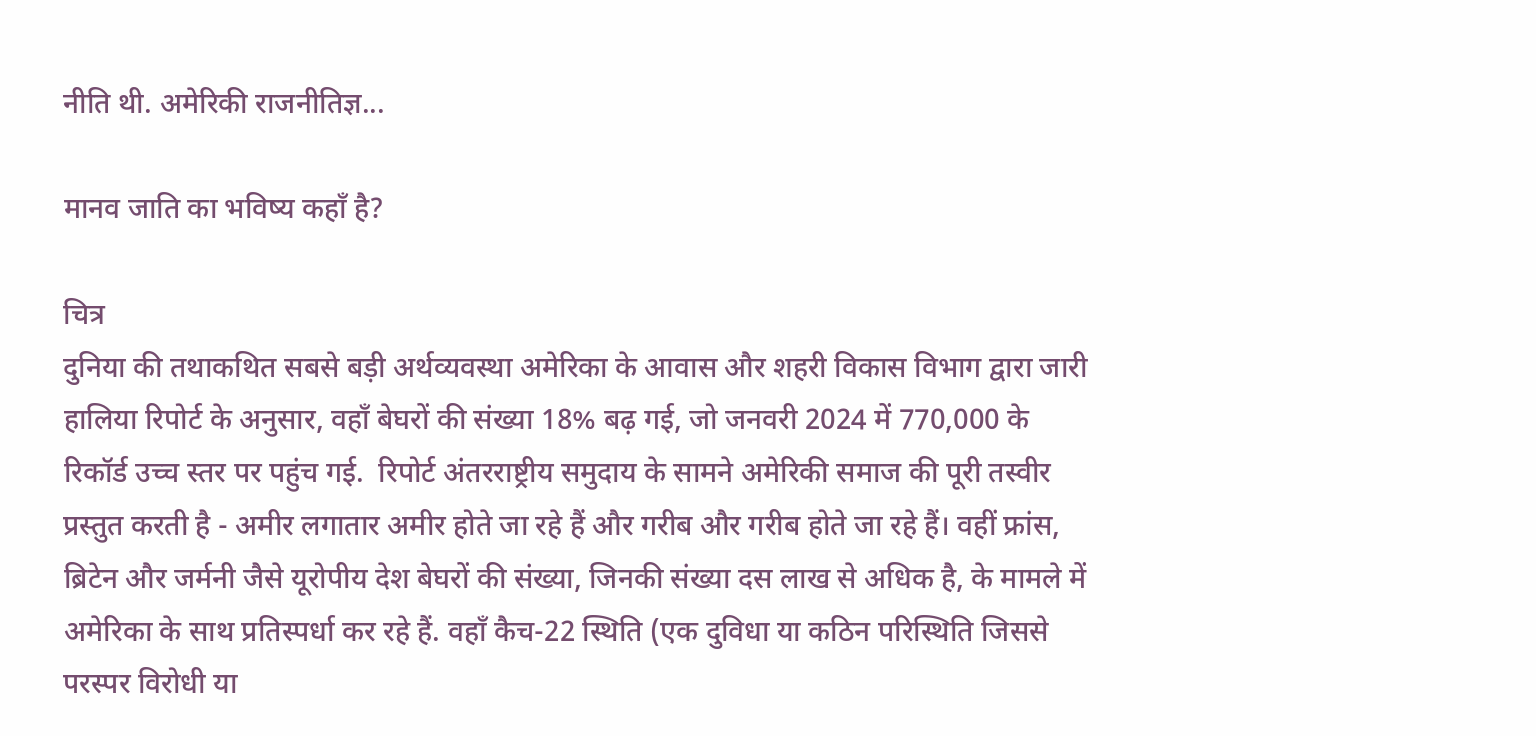नीति थी. अमेरिकी राजनीतिज्ञ...

मानव जाति का भविष्य कहाँ है?

चित्र
दुनिया की तथाकथित सबसे बड़ी अर्थव्यवस्था अमेरिका के आवास और शहरी विकास विभाग द्वारा जारी हालिया रिपोर्ट के अनुसार, वहाँ बेघरों की संख्या 18% बढ़ गई, जो जनवरी 2024 में 770,000 के रिकॉर्ड उच्च स्तर पर पहुंच गई.  रिपोर्ट अंतरराष्ट्रीय समुदाय के सामने अमेरिकी समाज की पूरी तस्वीर प्रस्तुत करती है - अमीर लगातार अमीर होते जा रहे हैं और गरीब और गरीब होते जा रहे हैं। वहीं फ्रांस, ब्रिटेन और जर्मनी जैसे यूरोपीय देश बेघरों की संख्या, जिनकी संख्या दस लाख से अधिक है, के मामले में अमेरिका के साथ प्रतिस्पर्धा कर रहे हैं. वहाँ कैच-22 स्थिति (एक दुविधा या कठिन परिस्थिति जिससे परस्पर विरोधी या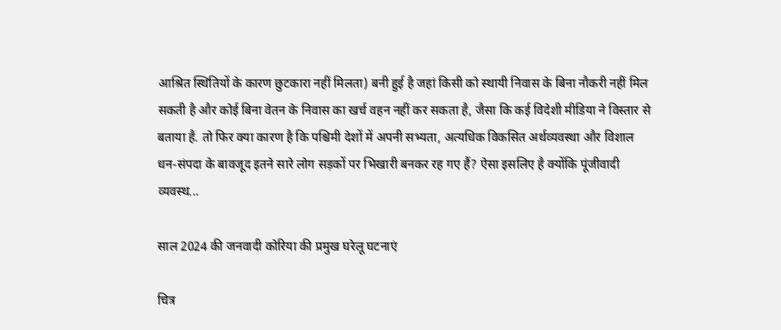आश्रित स्थितियों के कारण छुटकारा नहीं मिलता) बनी हुई है जहां किसी को स्थायी निवास के बिना नौकरी नहीं मिल सकती है और कोई बिना वेतन के निवास का खर्च वहन नहीं कर सकता है, जैसा कि कई विदेशी मीडिया ने विस्तार से बताया है. तो फिर क्या कारण है कि पश्चिमी देशों में अपनी सभ्यता, अत्यधिक विकसित अर्थव्यवस्था और विशाल धन-संपदा के बावजूद इतने सारे लोग सड़कों पर भिखारी बनकर रह गए हैं? ऐसा इसलिए है क्योंकि पूंजीवादी व्यवस्थ...

साल 2024 की जनवादी कोरिया की प्रमुख घरेलू घटनाएं

चित्र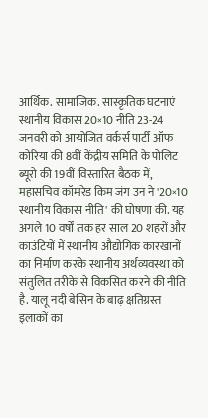आर्थिक. सामाजिक. सास्कृतिक घटनाएं     स्थानीय विकास 20×10 नीति 23-24 जनवरी को आयोजित वर्कर्स पार्टी ऑफ कोरिया की 8वीं केंद्रीय समिति के पोलिट ब्यूरो की 19वीं विस्तारित बैठक में, महासचिव कॉमरेड किम जंग उन ने '20×10 स्थानीय विकास नीति' की घोषणा की. यह अगले 10 वर्षों तक हर साल 20 शहरों और काउंटियों में स्थानीय औद्योगिक कारखानों का निर्माण करके स्थानीय अर्थव्यवस्था को संतुलित तरीके से विकसित करने की नीति है. यालू नदी बेसिन के बाढ़ क्षतिग्रस्त इलाकों का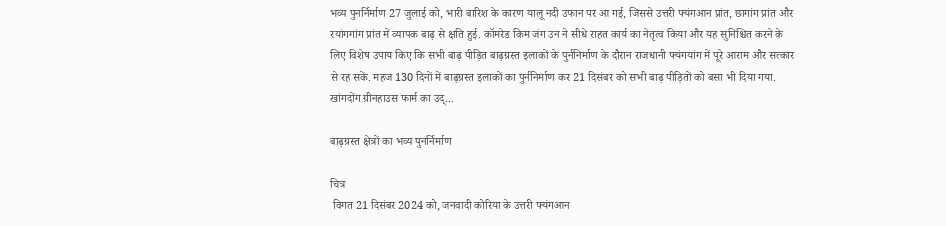भव्य पुनर्निर्माण 27 जुलाई को, भारी बारिश के कारण यालू नदी उफान पर आ गई, जिससे उत्तरी फ्यंगआन प्रांत, छागांग प्रांत और रयांगगांग प्रांत में व्यापक बाढ़ से क्षति हुई. कॉमरेड किम जंग उन ने सीधे राहत कार्य का नेतृत्व किया और यह सुनिश्चित करने के लिए विशेष उपाय किए कि सभी बाढ़ पीड़ित बाढ़ग्रस्त इलाकों के पुर्ननिर्माण के दौरान राजधानी फ्यंगयांग में पूरे आराम और सत्कार से रह सकें. महज 130 दिनों में बाढ़ग्रस्त इलाकों का पुर्ननिर्माण कर 21 दिसंबर को सभी बाढ़ पीड़ितों को बसा भी दिया गया.     खांगदोंग ग्रीनहाउस फार्म का उद्...

बाढ़ग्रस्त क्षेत्रों का भव्य पुनर्निर्माण

चित्र
 विगत 21 दिसंबर 2024 को, जनवादी कोरिया के उत्तरी फ्यंगआन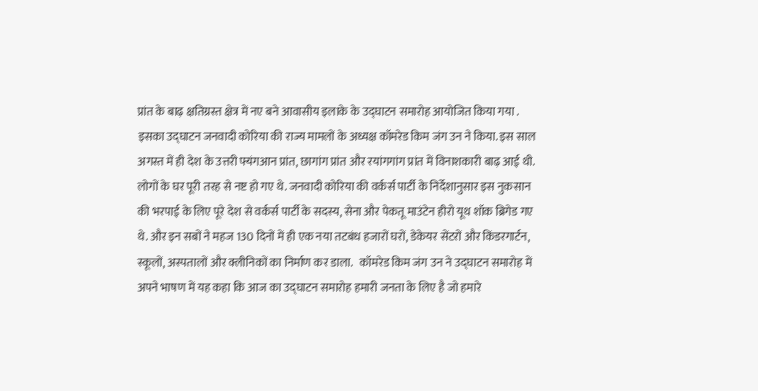प्रांत के बाढ़ क्षतिग्रस्त क्षेत्र में नए बने आवासीय इलाके के उद्घाटन समारोह आयोजित किया गया . इसका उद्घाटन जनवादी कोरिया की राज्य मामलों के अध्यक्ष कॉमरेड किम जंग उन ने किया. इस साल अगस्त में ही देश के उत्तरी फ्यंगआन प्रांत, छागांग प्रांत और रयांगगांग प्रांत में विनाशकारी बाढ़ आई थी. लोगों के घर पूरी तरह से नष्ट हो गए थे. जनवादी कोरिया की वर्कर्स पार्टी के निर्देशानुसार इस नुकसान की भरपाई के लिए पूरे देश से वर्कर्स पार्टी के सदस्य, सेना और पेकतू माउंटेन हीरो यूथ शॉक ब्रिगेड गए थे. और इन सबों ने महज 130 दिनों में ही एक नया तटबंध हजारों घरों, डेकेयर सेंटरों और किंडरगार्टन, स्कूलों, अस्पतालों और क्लीनिकों का निर्माण कर डाला.   कॉमरेड किम जंग उन ने उद्घाटन समारोह में अपने भाषण में यह कहा कि आज का उद्घाटन समारोह हमारी जनता के लिए है जो हमारे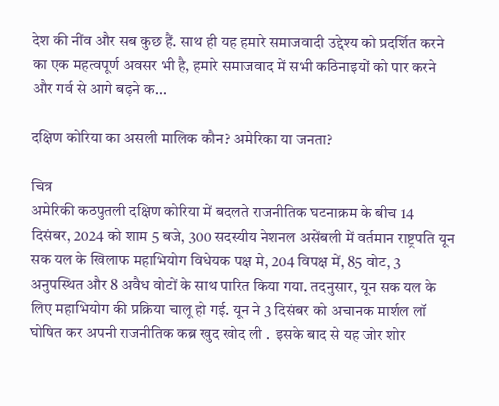देश की नींव और सब कुछ हैं. साथ ही यह हमारे समाजवादी उद्देश्य को प्रदर्शित करने का एक महत्वपूर्ण अवसर भी है, हमारे समाजवाद में सभी कठिनाइयों को पार करने और गर्व से आगे बढ़ने क...

दक्षिण कोरिया का असली मालिक कौन? अमेरिका या जनता?

चित्र
अमेरिकी कठपुतली दक्षिण कोरिया में बदलते राजनीतिक घटनाक्रम के बीच 14 दिसंबर, 2024 को शाम 5 बजे, 300 सदस्यीय नेशनल असेंबली में वर्तमान राष्ट्रपति यून सक यल के खिलाफ महाभियोग विधेयक पक्ष मे, 204 विपक्ष में, 85 वोट, 3 अनुपस्थित और 8 अवैध वोटों के साथ पारित किया गया. तदनुसार, यून सक यल के लिए महाभियोग की प्रक्रिया चालू हो गई. यून ने 3 दिसंबर को अचानक मार्शल लॉ घोषित कर अपनी राजनीतिक कब्र खुद खोद ली .  इसके बाद से यह जोर शोर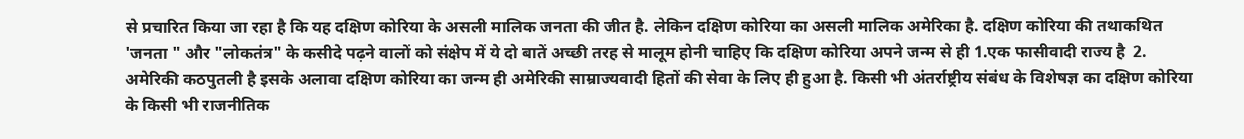से प्रचारित किया जा रहा है कि यह दक्षिण कोरिया के असली मालिक जनता की जीत है. लेकिन दक्षिण कोरिया का असली मालिक अमेरिका है. दक्षिण कोरिया की तथाकथित 'जनता " और "लोकतंत्र" के कसीदे पढ़ने वालों को संक्षेप में ये दो बातें अच्छी तरह से मालूम होनी चाहिए कि दक्षिण कोरिया अपने जन्म से ही 1.एक फासीवादी राज्य है  2. अमेरिकी कठपुतली है इसके अलावा दक्षिण कोरिया का जन्म ही अमेरिकी साम्राज्यवादी हितों की सेवा के लिए ही हुआ है. किसी भी अंतर्राष्ट्रीय संबंध के विशेषज्ञ का दक्षिण कोरिया के किसी भी राजनीतिक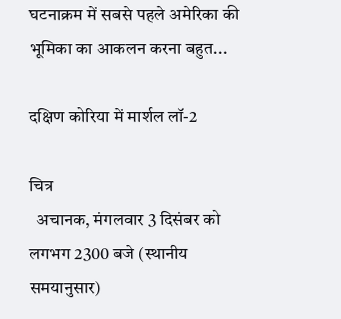घटनाक्रम में सबसे पहले अमेरिका की भूमिका का आकलन करना बहुत...

दक्षिण कोरिया में मार्शल लॉ-2

चित्र
  अचानक, मंगलवार 3 दिसंबर को लगभग 2300 बजे (स्थानीय समयानुसार)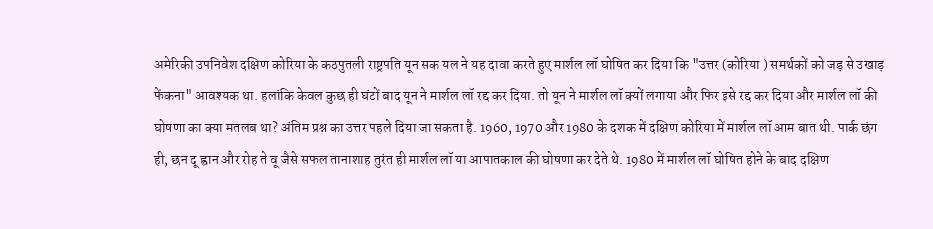अमेरिकी उपनिवेश दक्षिण कोरिया के कठपुतली राष्ट्रपति यून सक यल ने यह दावा करते हुए मार्शल लॉ घोषित कर दिया कि "उत्तर (कोरिया ) समर्थकों को जड़ से उखाड़ फेंकना" आवश्यक था. हलांकि केवल कुछ ही घंटों बाद यून ने मार्शल लॉ रद्द कर दिया. तो यून ने मार्शल लॉ क्यों लगाया और फिर इसे रद्द कर दिया और मार्शल लॉ की घोषणा का क्या मतलब था? अंतिम प्रश्न का उत्तर पहले दिया जा सकता है. 1960, 1970 और 1980 के दशक में दक्षिण कोरिया में मार्शल लॉ आम बात थी. पार्क छंग ही, छन दू ह्वान और रोह ते वू जैसे सफल तानाशाह तुरंत ही मार्शल लॉ या आपातकाल की घोषणा कर देते थे. 1980 में मार्शल लॉ घोषित होने के बाद दक्षिण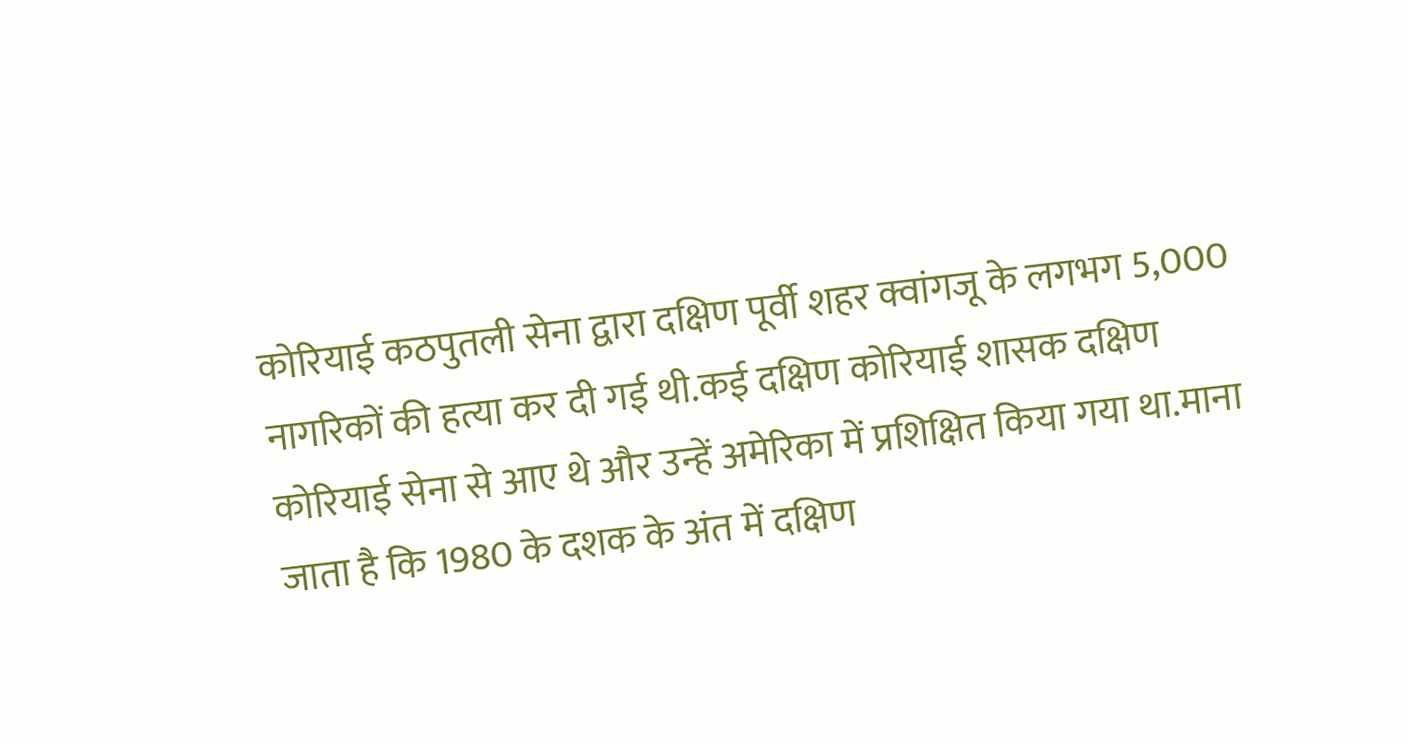कोरियाई कठपुतली सेना द्वारा दक्षिण पूर्वी शहर क्वांगजू के लगभग 5,000 नागरिकों की हत्या कर दी गई थी.कई दक्षिण कोरियाई शासक दक्षिण कोरियाई सेना से आए थे और उन्हें अमेरिका में प्रशिक्षित किया गया था.माना जाता है कि 1980 के दशक के अंत में दक्षिण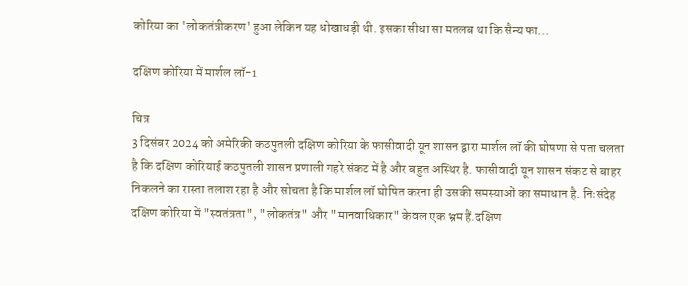कोरिया का 'लोकतंत्रीकरण' हुआ लेकिन यह धोखाधड़ी थी. इसका सीधा सा मतलब था कि सैन्य फा...

दक्षिण कोरिया में मार्शल लॉ-1

चित्र
3 दिसंबर 2024 को अमेरिकी कठपुतली दक्षिण कोरिया के फासीवादी यून शासन द्वारा मार्शल लॉ की घोषणा से पता चलता है कि दक्षिण कोरियाई कठपुतली शासन प्रणाली गहरे संकट में है और बहुत अस्थिर है. फासीवादी यून शासन संकट से बाहर निकलने का रास्ता तलाश रहा है और सोचता है कि मार्शल लॉ घोषित करना ही उसकी समस्याओं का समाधान है. निःसंदेह दक्षिण कोरिया में "स्वतंत्रता", "लोकतंत्र" और "मानवाधिकार" केवल एक भ्रम हैं.दक्षिण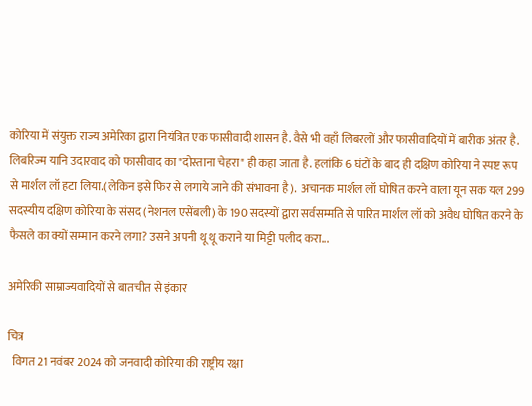कोरिया में संयुक्त राज्य अमेरिका द्वारा नियंत्रित एक फासीवादी शासन है. वैसे भी वहाँ लिबरलों और फासीवादियों में बारीक अंतर है. लिबरिज्म यानि उदारवाद को फासीवाद का "दोस्ताना चेहरा" ही कहा जाता है. हलांकि 6 घंटों के बाद ही दक्षिण कोरिया ने स्पष्ट रूप से मार्शल लॉ हटा लिया.(लेकिन इसे फिर से लगाये जाने की संभावना है).  अचानक मार्शल लॉ घोषित करने वाला यून सक यल 299 सदस्यीय दक्षिण कोरिया के संसद (नेशनल एसेंबली) के 190 सदस्यों द्वारा सर्वसम्मति से पारित मार्शल लॉ को अवैध घोषित करने के फैसले का क्यों सम्मान करने लगा? उसने अपनी थू थू कराने या मिट्टी पलीद करा...

अमेरिकी साम्राज्यवादियों से बातचीत से इंकार

चित्र
  विगत 21 नवंबर 2024 को जनवादी कोरिया की राष्ट्रीय रक्षा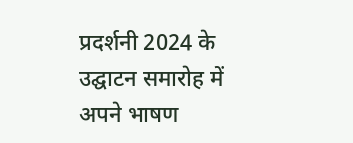प्रदर्शनी 2024 के उद्घाटन समारोह में अपने भाषण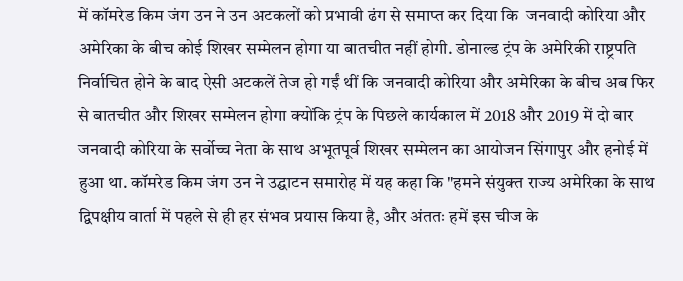में कॉमरेड किम जंग उन ने उन अटकलों को प्रभावी ढंग से समाप्त कर दिया कि  जनवादी कोरिया और अमेरिका के बीच कोई शिखर सम्मेलन होगा या बातचीत नहीं होगी. डोनाल्ड ट्रंप के अमेरिकी राष्ट्रपति निर्वाचित होने के बाद ऐसी अटकलें तेज हो गईं थीं कि जनवादी कोरिया और अमेरिका के बीच अब फिर से बातचीत और शिखर सम्मेलन होगा क्योंकि ट्रंप के पिछले कार्यकाल में 2018 और 2019 में दो बार जनवादी कोरिया के सर्वोच्च नेता के साथ अभूतपूर्व शिखर सम्मेलन का आयोजन सिंगापुर और हनोई में हुआ था. कॉमरेड किम जंग उन ने उद्घाटन समारोह में यह कहा कि "हमने संयुक्त राज्य अमेरिका के साथ द्विपक्षीय वार्ता में पहले से ही हर संभव प्रयास किया है, और अंततः हमें इस चीज के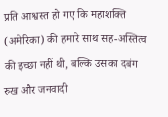प्रति आश्वस्त हो गए कि महाशक्ति (अमेरिका) की हमारे साथ सह-अस्तित्व की इच्छा नहीं थी, बल्कि उसका दबंग रुख और जनवादी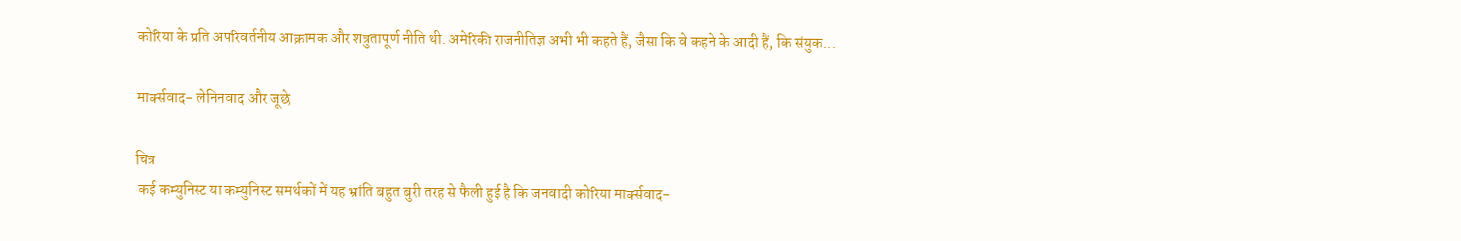कोरिया के प्रति अपरिवर्तनीय आक्रामक और शत्रुतापूर्ण नीति थी. अमेरिकी राजनीतिज्ञ अभी भी कहते हैं, जैसा कि वे कहने के आदी हैं, कि संयुक...

मार्क्सवाद- लेनिनवाद और जूछे

चित्र
 कई कम्युनिस्ट या कम्युनिस्ट समर्थकों में यह भ्रांति बहुत बुरी तरह से फैली हुई है कि जनवादी कोरिया मार्क्सवाद-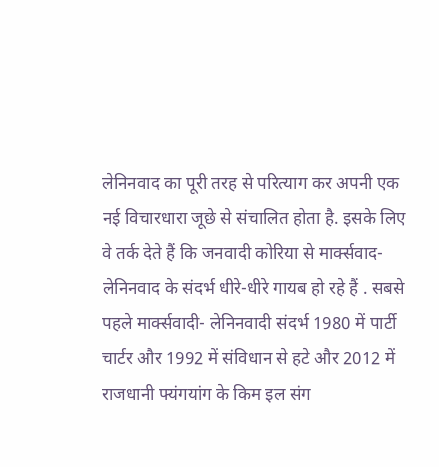लेनिनवाद का पूरी तरह से परित्याग कर अपनी एक नई विचारधारा जूछे से संचालित होता है. इसके लिए वे तर्क देते हैं कि जनवादी कोरिया से मार्क्सवाद-लेनिनवाद के संदर्भ धीरे-धीरे गायब हो रहे हैं . सबसे पहले मार्क्सवादी- लेनिनवादी संदर्भ 1980 में पार्टी चार्टर और 1992 में संविधान से हटे और 2012 में राजधानी फ्यंगयांग के किम इल संग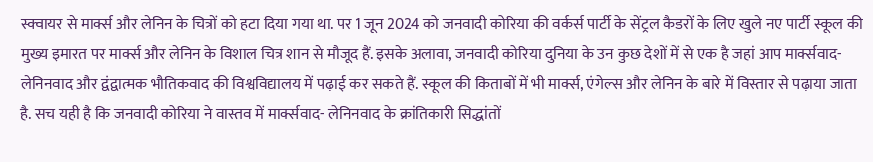स्क्वायर से मार्क्स और लेनिन के चित्रों को हटा दिया गया था. पर 1 जून 2024 को जनवादी कोरिया की वर्कर्स पार्टी के सेंट्रल कैडरों के लिए खुले नए पार्टी स्कूल की मुख्य इमारत पर मार्क्स और लेनिन के विशाल चित्र शान से मौजूद हैं. इसके अलावा, जनवादी कोरिया दुनिया के उन कुछ देशों में से एक है जहां आप मार्क्सवाद-लेनिनवाद और द्वंद्वात्मक भौतिकवाद की विश्वविद्यालय में पढ़ाई कर सकते हैं. स्कूल की किताबों में भी मार्क्स, एंगेल्स और लेनिन के बारे में विस्तार से पढ़ाया जाता है. सच यही है कि जनवादी कोरिया ने वास्तव में मार्क्सवाद- लेनिनवाद के क्रांतिकारी सिद्धांतों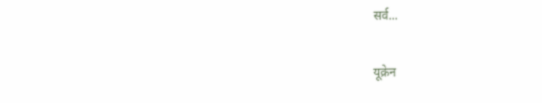सर्व...

यूक्रेन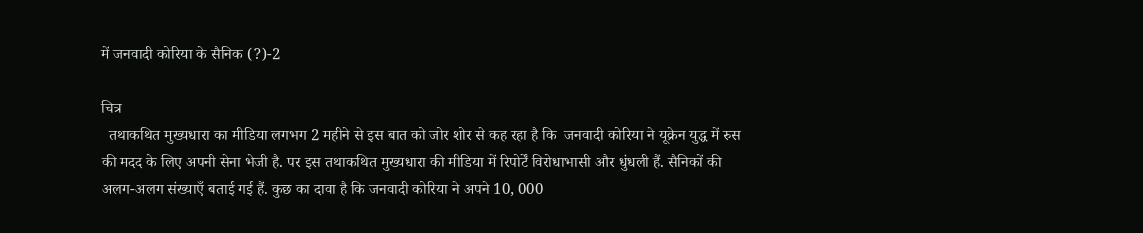में जनवादी कोरिया के सैनिक (?)-2

चित्र
  तथाकथित मुख्यधारा का मीडिया लगभग 2 महीने से इस बात को जोर शोर से कह रहा है कि  जनवादी कोरिया ने यूक्रेन युद्ध में रुस की मदद के लिए अपनी सेना भेजी है. पर इस तथाकथित मुख्यधारा की मीडिया में रिपोर्टें विरोधाभासी और धुंधली हैं. सैनिकों की अलग-अलग संख्याएँ बताई गई हैं. कुछ का दावा है कि जनवादी कोरिया ने अपने 10, 000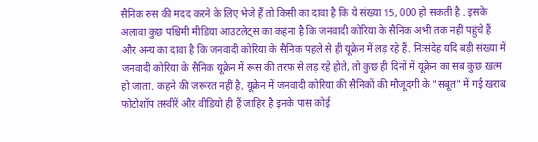सैनिक रुस की मदद करने के लिए भेजे हैं तो किसी का दावा है कि ये संख्या 15, 000 हो सकती है . इसके अलावा कुछ पश्चिमी मीडिया आउटलेट्स का कहना है कि जनवादी कोरिया के सैनिक अभी तक नहीं पहुंचे हैं और अन्य का दावा है कि जनवादी कोरिया के सैनिक पहले से ही यूक्रेन में लड़ रहे हैं. निःसंदेह यदि बड़ी संख्या में जनवादी कोरिया के सैनिक यूक्रेन में रूस की तरफ से लड़ रहे होते, तो कुछ ही दिनों में यूक्रेन का सब कुछ ख़त्म हो जाता. कहने की जरूरत नहीं है, यूक्रेन में जनवादी कोरिया की सैनिकों की मौजूदगी के "सबूत" में गई खराब फोटोशॉप तस्वीरें और वीडियो ही हैं जाहिर है इनके पास कोई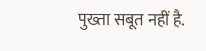पुख्ता सबूत नहीं है.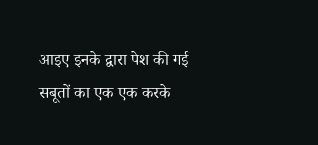आइए इनके द्वारा पेश की गई सबूतों का एक एक करके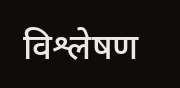विश्लेषण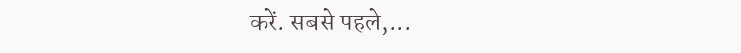करें. सबसे पहले,...